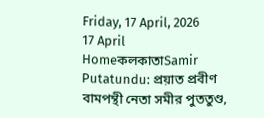Friday, 17 April, 2026
17 April
HomeকলকাতাSamir Putatundu: প্রয়াত প্রবীণ বামপন্থী নেতা সমীর পুততুণ্ড,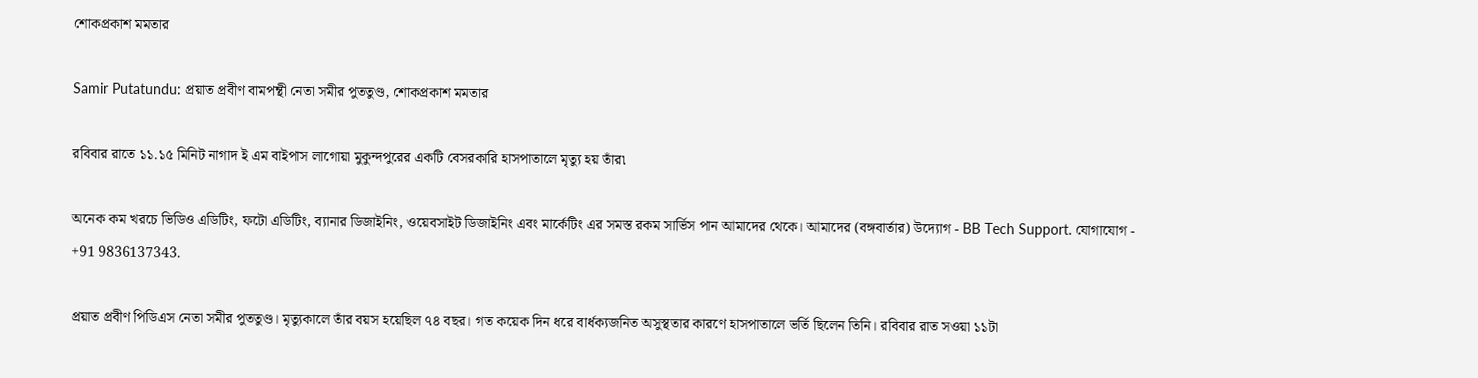শোকপ্রকাশ মমতার

Samir Putatundu: প্রয়াত প্রবীণ বামপন্থী নেতা সমীর পুততুণ্ড, শোকপ্রকাশ মমতার

রবিবার রাতে ১১.১৫ মিনিট নাগাদ ই এম বাইপাস লাগোয়া মুকুন্দপুরের একটি বেসরকারি হাসপাতালে মৃত্যু হয় তাঁর৷

অনেক কম খরচে ভিডিও এডিটিং, ফটো এডিটিং, ব্যানার ডিজাইনিং, ওয়েবসাইট ডিজাইনিং এবং মার্কেটিং এর সমস্ত রকম সার্ভিস পান আমাদের থেকে। আমাদের (বঙ্গবার্তার) উদ্যোগ - BB Tech Support. যোগাযোগ - +91 9836137343.

প্রয়াত প্রবীণ পিডিএস নেতা সমীর পুততুণ্ড। মৃত্যুকালে তাঁর বয়স হয়েছিল ৭৪ বছর। গত কয়েক দিন ধরে বার্ধক্যজনিত অসুস্থতার কারণে হাসপাতালে ভর্তি ছিলেন তিনি। রবিবার রাত সওয়া ১১টা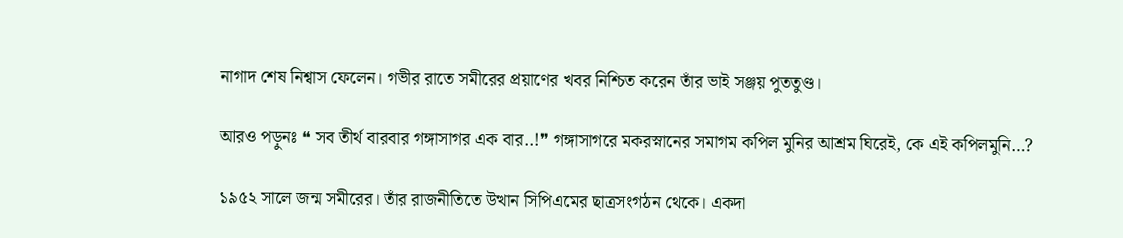নাগাদ শেষ নিশ্বাস ফেলেন। গভীর রাতে সমীরের প্রয়াণের খবর নিশ্চিত করেন তাঁর ভাই সঞ্জয় পুততুণ্ড।

আরও পড়ুনঃ ❝ সব তীর্থ বারবার গঙ্গাসাগর এক বার..!❞ গঙ্গাসাগরে মকরস্নানের সমাগম কপিল মুনির আশ্রম ঘিরেই, কে এই কপিলমুনি…?

১৯৫২ সালে জন্ম সমীরের। তাঁর রাজনীতিতে উত্থান সিপিএমের ছাত্রসংগঠন থেকে। একদা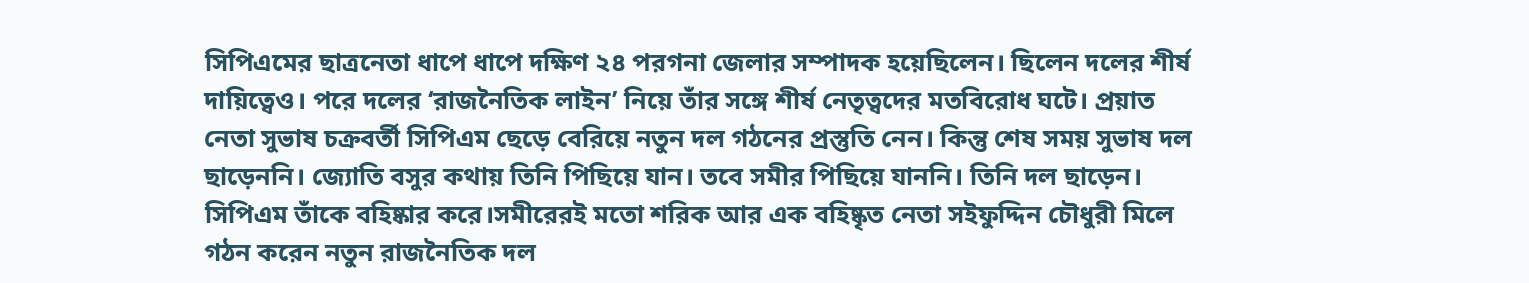সিপিএমের ছাত্রনেতা ধাপে ধাপে দক্ষিণ ২৪ পরগনা জেলার সম্পাদক হয়েছিলেন। ছিলেন দলের শীর্ষ দায়িত্বেও। পরে দলের ‘রাজনৈতিক লাইন’ নিয়ে তাঁর সঙ্গে শীর্ষ নেতৃত্বদের মতবিরোধ ঘটে। প্রয়াত নেতা সুভাষ চক্রবর্তী সিপিএম ছেড়ে বেরিয়ে নতুন দল গঠনের প্রস্তুতি নেন। কিন্তু শেষ সময় সুভাষ দল ছাড়েননি। জ্যোতি বসুর কথায় তিনি পিছিয়ে যান। তবে সমীর পিছিয়ে যাননি। তিনি দল ছাড়েন। সিপিএম তাঁকে বহিষ্কার করে।সমীরেরই মতো শরিক আর এক বহিষ্কৃত নেতা স‌ইফুদ্দিন চৌধুরী মিলে গঠন করেন নতুন রাজনৈতিক দল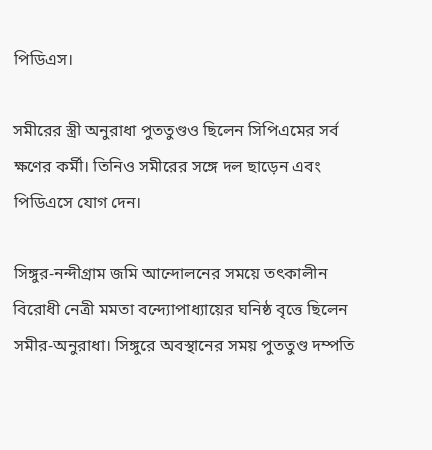পিডিএস।

সমীরের স্ত্রী অনুরাধা পুততুণ্ডও ছিলেন সিপিএমের সর্ব ক্ষণের কর্মী। তিনিও সমীরের সঙ্গে দল ছাড়েন এবং পিডিএসে যোগ দেন।

সিঙ্গুর-নন্দীগ্রাম জমি আন্দোলনের সময়ে ত‌ৎকালীন বিরোধী নেত্রী মমতা বন্দ্যোপাধ্যায়ের ঘনিষ্ঠ বৃত্তে ছিলেন সমীর-অনুরাধা। সিঙ্গুরে অবস্থানের সময় পুততুণ্ড দম্পতি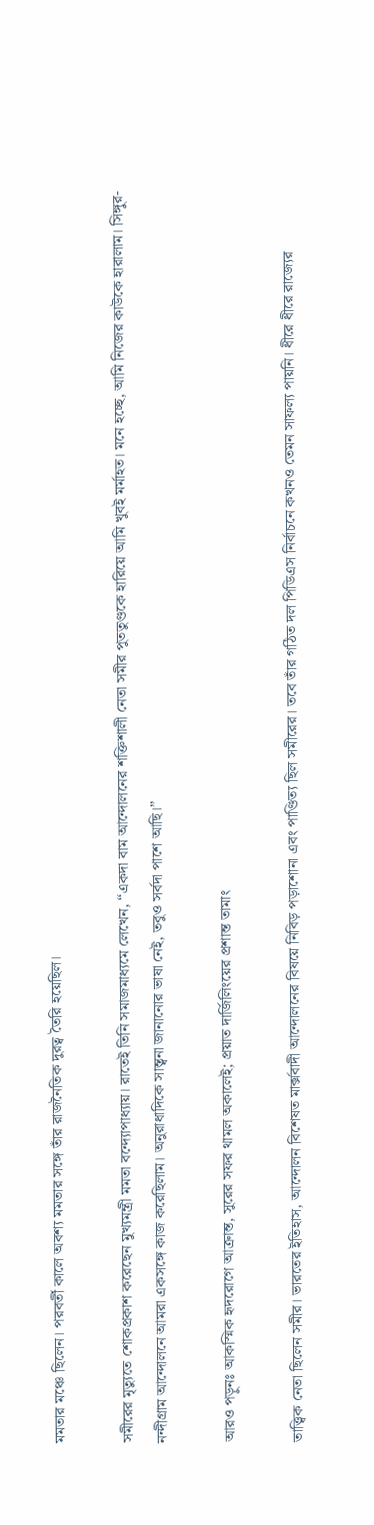মমতার মঞ্চে ছিলেন। পরবর্তী কালে অবশ্য মমতার সঙ্গে তাঁর রাজনৈতিক দুরত্ব তৈরি হয়েছিল।

সমীরের মৃত্যুতে শোকপ্রকাশ করেছেন মুখ্যমন্ত্রী মমতা বন্দ্যোপাধ্যায়। রাতেই তিনি সমাজমাধ্যমে লেখেন, “একদা বাম আন্দোলনের শক্তিশালী নেতা সমীর পুততুণ্ডকে হারিয়ে আমি খুবই মর্মাহত। মনে হচ্ছে, আমি নিজের কাউকে হারালাম। সিঙ্গুর-নন্দীগ্রাম আন্দোলনে আমরা একসঙ্গে কাজ করেছিলাম। অনুরাধাদিকে সান্ত্বনা জানানোর ভাষা নেই, তবুও সর্বদা পাশে আছি।”

আরও পড়ুনঃ আকস্মিক হৃদরোগে আক্রান্ত, সুরের সফর থামল অকালেই; প্রয়াত দার্জিলিংয়ের প্রশান্ত তামাং

তাত্ত্বিক নেতা ছিলেন সমীর। ভারতের ইতিহাস, আন্দোলন বিশেষত মার্ক্সবাদী আন্দোলনের বিষয়ে নিবিড় পড়াশোনা এবং পাণ্ডিত্য ছিল সমীরের। তবে তাঁর গঠিত দল পিডিএস নির্বাচনে কখনও তেমন সাফল্য পায়নি। ধীরে ধীরে রাজ্যের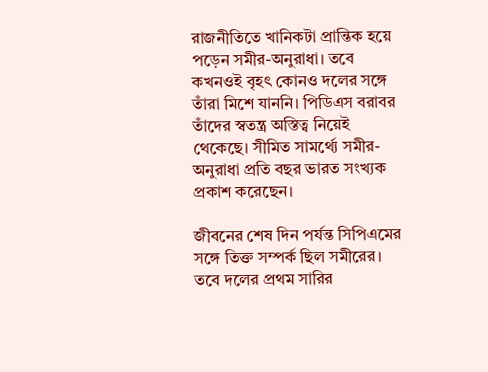রাজনীতিতে খানিকটা প্রান্তিক হয়ে পড়েন সমীর-অনুরাধা। তবে কখনওই বৃহৎ কোনও দলের সঙ্গে তাঁরা মিশে যাননি। পিডিএস বরাবর তাঁদের স্বতন্ত্র অস্তিত্ব নিয়েই থেকেছে। সীমিত সামর্থ্যে সমীর-অনুরাধা প্রতি বছর ভারত সংখ্যক প্রকাশ করেছেন।

জীবনের শেষ দিন পর্যন্ত সিপিএমের সঙ্গে তিক্ত সম্পর্ক ছিল সমীরের। তবে দলের প্রথম সারির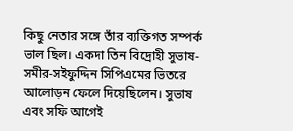কিছু নেতার সঙ্গে তাঁর ব্যক্তিগত সম্পর্ক ভাল ছিল। একদা তিন বিদ্রোহী সুভাষ-সমীর-স‌ইফুদ্দিন সিপিএমের ভিতরে আলোড়ন ফেলে দিয়েছিলেন। সুভাষ এবং সফি আগেই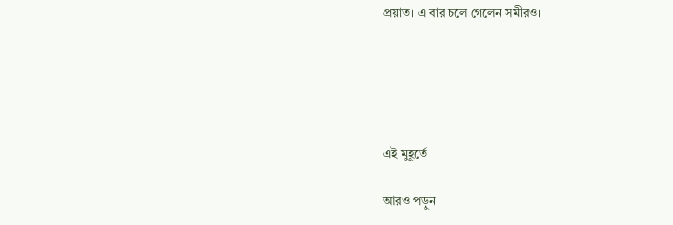প্রয়াত। এ বার চলে গেলেন সমীরও।





এই মুহূর্তে

আরও পড়ুন